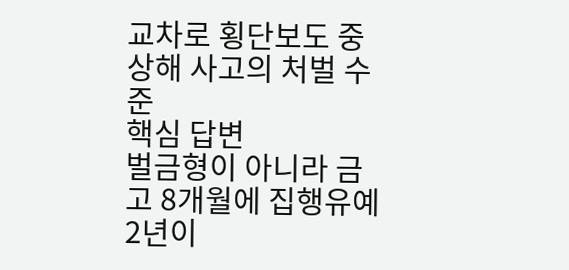교차로 횡단보도 중상해 사고의 처벌 수준
핵심 답변
벌금형이 아니라 금고 8개월에 집행유예 2년이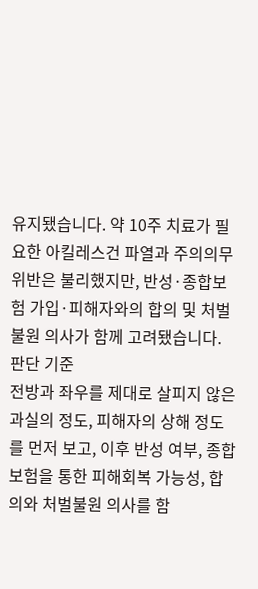유지됐습니다. 약 10주 치료가 필요한 아킬레스건 파열과 주의의무 위반은 불리했지만, 반성·종합보험 가입·피해자와의 합의 및 처벌불원 의사가 함께 고려됐습니다.
판단 기준
전방과 좌우를 제대로 살피지 않은 과실의 정도, 피해자의 상해 정도를 먼저 보고, 이후 반성 여부, 종합보험을 통한 피해회복 가능성, 합의와 처벌불원 의사를 함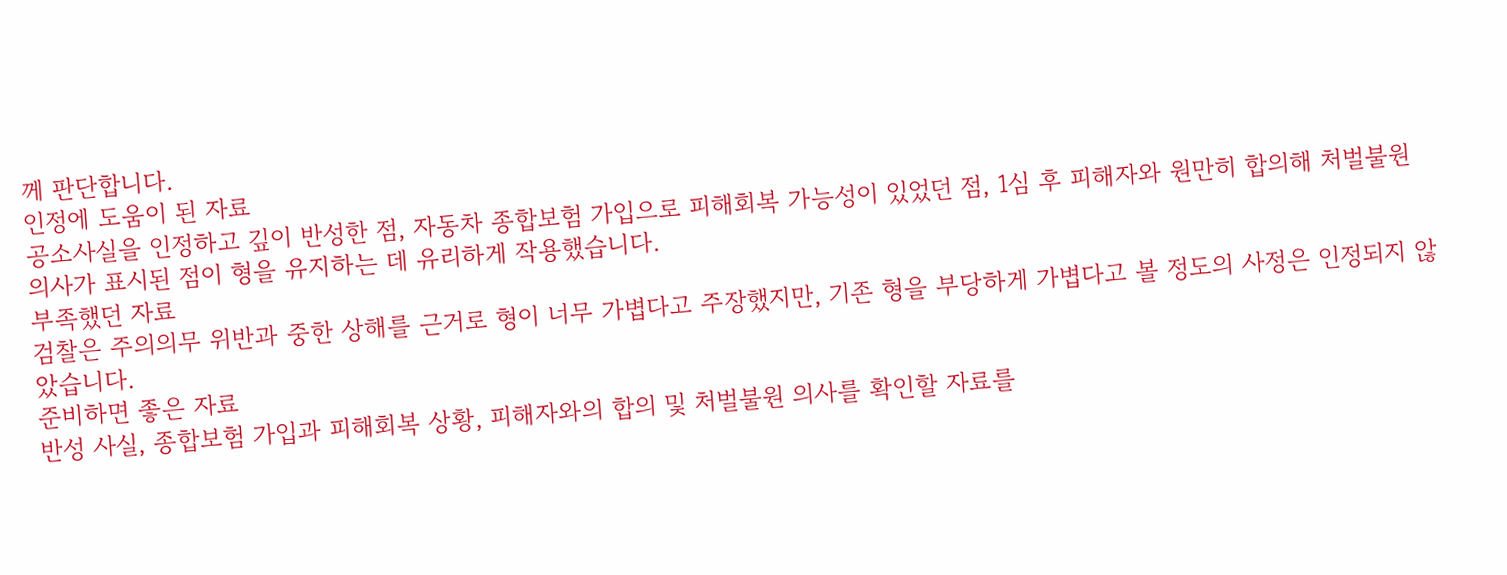께 판단합니다.
인정에 도움이 된 자료
공소사실을 인정하고 깊이 반성한 점, 자동차 종합보험 가입으로 피해회복 가능성이 있었던 점, 1심 후 피해자와 원만히 합의해 처벌불원 의사가 표시된 점이 형을 유지하는 데 유리하게 작용했습니다.
부족했던 자료
검찰은 주의의무 위반과 중한 상해를 근거로 형이 너무 가볍다고 주장했지만, 기존 형을 부당하게 가볍다고 볼 정도의 사정은 인정되지 않았습니다.
준비하면 좋은 자료
반성 사실, 종합보험 가입과 피해회복 상황, 피해자와의 합의 및 처벌불원 의사를 확인할 자료를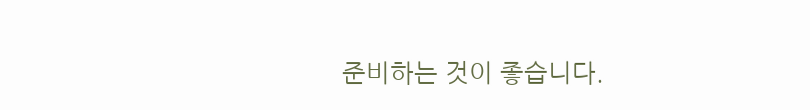준비하는 것이 좋습니다.